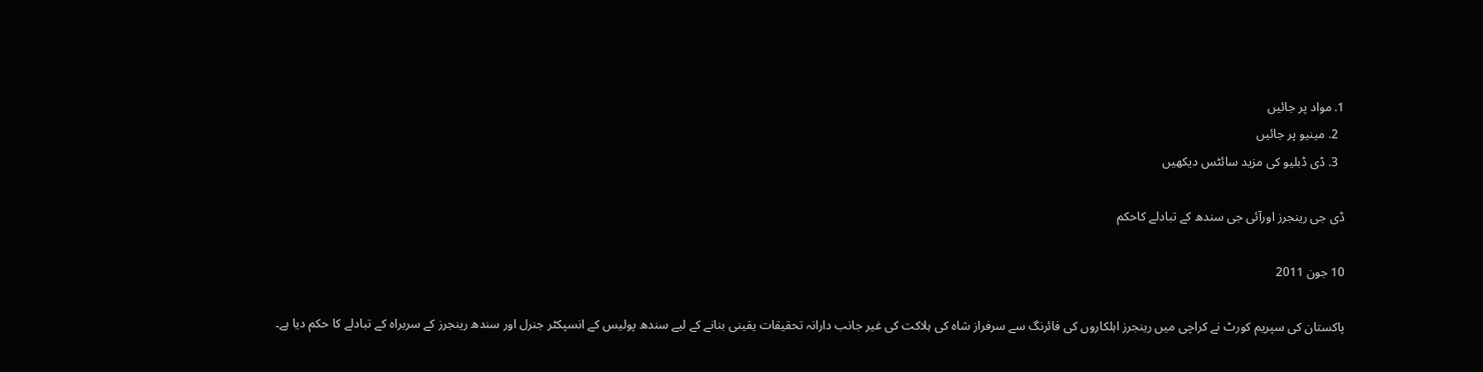1. مواد پر جائیں
  2. مینیو پر جائیں
  3. ڈی ڈبلیو کی مزید سائٹس دیکھیں

ڈی جی رینجرز اورآئی جی سندھ کے تبادلے کاحکم

10 جون 2011

پاکستان کی سپریم کورٹ نے کراچی میں رینجرز اہلکاروں کی فائرنگ سے سرفراز شاہ کی ہلاکت کی غیر جانب دارانہ تحقیقات یقینی بنانے کے لیے سندھ پولیس کے انسپکٹر جنرل اور سندھ رینجرز کے سربراہ کے تبادلے کا حکم دیا ہے۔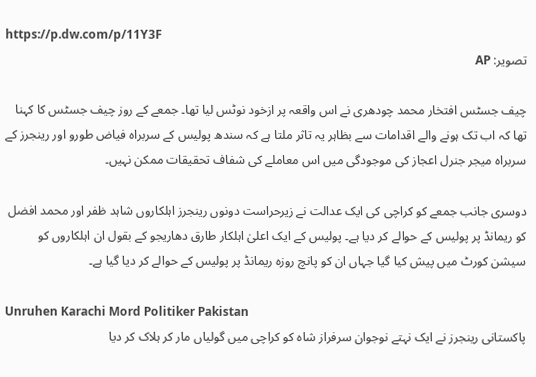https://p.dw.com/p/11Y3F
تصویر: AP

چیف جسٹس افتخار محمد چودھری نے اس واقعہ پر ازخود نوٹس لیا تھا۔ جمعے کے روز چیف جسٹس کا کہنا تھا کہ اب تک ہونے والے اقدامات سے بظاہر یہ تاثر ملتا ہے کہ سندھ پولیس کے سربراہ فیاض طورو اور رینجرز کے سربراہ میجر جنرل اعجاز کی موجودگی میں اس معاملے کی شفاف تحقیقات ممکن نہیں۔

دوسری جانب جمعے کو کراچی کی ایک عدالت نے زیرحراست دونوں رینجرز اہلکاروں شاہد ظفر اور محمد افضل کو ریمانڈ پر پولیس کے حوالے کر دیا ہے۔ پولیس کے ایک اعلیٰ اہلکار طارق دھاریجو کے بقول ان اہلکاروں کو سیشن کورٹ میں پیش کیا گیا جہاں ان کو پانچ روزہ ریمانڈ پر پولیس کے حوالے کر دیا گیا ہے۔

Unruhen Karachi Mord Politiker Pakistan
پاکستانی رینجرز نے ایک نہتے نوجوان سرفراز شاہ کو کراچی میں گولیاں مار کر ہلاک کر دیا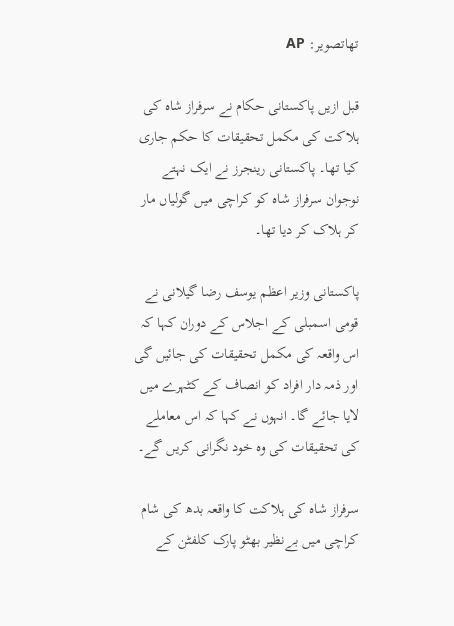تھاتصویر: AP

قبل ازیں پاکستانی حکام نے سرفراز شاہ کی ہلاکت کی مکمل تحقیقات کا حکم جاری کیا تھا۔ پاکستانی رینجرز نے ایک نہتے نوجوان سرفراز شاہ کو کراچی میں گولیاں مار کر ہلاک کر دیا تھا۔

پاکستانی وزیر اعظم یوسف رضا گیلانی نے قومی اسمبلی کے اجلاس کے دوران کہا کہ اس واقعہ کی مکمل تحقیقات کی جائیں گی اور ذمہ دار افراد کو انصاف کے کٹہرے میں لایا جائے گا۔ انہوں نے کہا کہ اس معاملے کی تحقیقات کی وہ خود نگرانی کریں گے۔

سرفراز شاہ کی ہلاکت کا واقعہ بدھ کی شام کراچی میں بےنظیر بھٹو پارک کلفٹن کے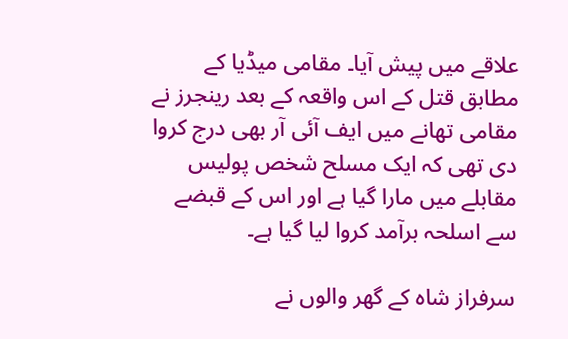علاقے میں پیش آیا۔ مقامی میڈیا کے مطابق قتل کے اس واقعہ کے بعد رینجرز نے مقامی تھانے میں ایف آئی آر بھی درج کروا دی تھی کہ ایک مسلح شخص پولیس مقابلے میں مارا گیا ہے اور اس کے قبضے سے اسلحہ برآمد کروا لیا گیا ہے۔

سرفراز شاہ کے گھر والوں نے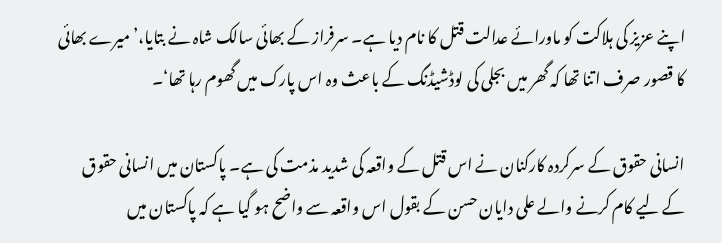اپنے عزیز کی ہلاکت کو ماورائے عدالت قتل کا نام دیا ہے۔ سرفراز کے بھائی سالک شاہ نے بتایا،’ میرے بھائی کا قصور صرف اتنا تھا کہ گھر میں بجلی کی لوڈشیڈنگ کے باعث وہ اس پارک میں گھوم رہا تھا‘۔

انسانی حقوق کے سرکردہ کارکنان نے اس قتل کے واقعہ کی شدید مذمت کی ہے۔ پاکستان میں انسانی حقوق کے لیے کام کرنے والے علی دایان حسن کے بقول اس واقعہ سے واضح ہو گیا ہے کہ پاکستان میں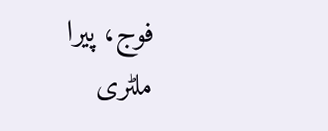فوج، پیرا ملٹری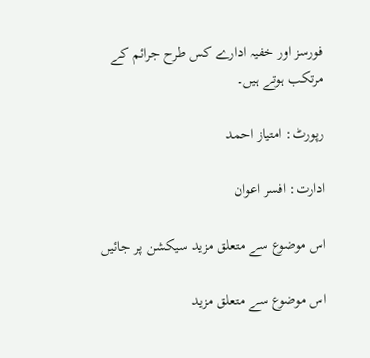فورسز اور خفیہ ادارے کس طرح جرائم کے مرتکب ہوتے ہیں۔

رپورٹ: امتیاز احمد

ادارت: افسر اعوان

اس موضوع سے متعلق مزید سیکشن پر جائیں

اس موضوع سے متعلق مزید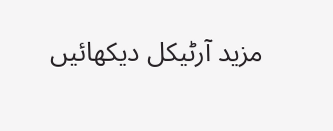مزید آرٹیکل دیکھائیں